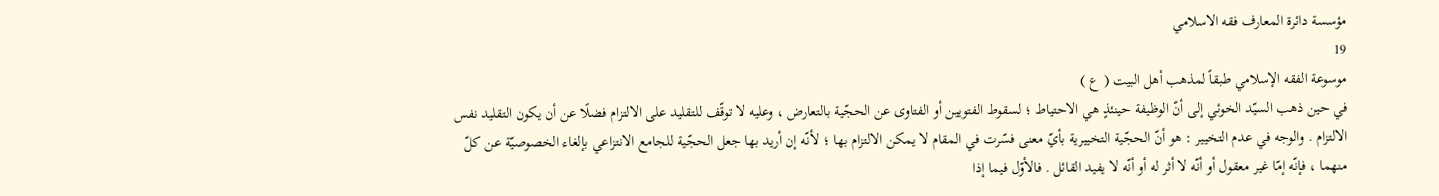مؤسسة دائرة المعارف فقه الاسلامي
19
موسوعة الفقه الإسلامي طبقاً لمذهب أهل البيت ( ع )
في حين ذهب السيّد الخوئي إلى أنّ الوظيفة حينئذٍ هي الاحتياط ؛ لسقوط الفتويين أو الفتاوى عن الحجّية بالتعارض ، وعليه لا توقّف للتقليد على الالتزام فضلًا عن أن يكون التقليد نفس الالتزام . والوجه في عدم التخيير : هو أنّ الحجّية التخييرية بأيّ معنى فسّرت في المقام لا يمكن الالتزام بها ؛ لأنّه إن أريد بها جعل الحجّية للجامع الانتزاعي بإلغاء الخصوصيّة عن كلّ منهما ، فإنّه إمّا غير معقول أو أنّه لا أثر له أو أنّه لا يفيد القائل . فالأوّل فيما إذا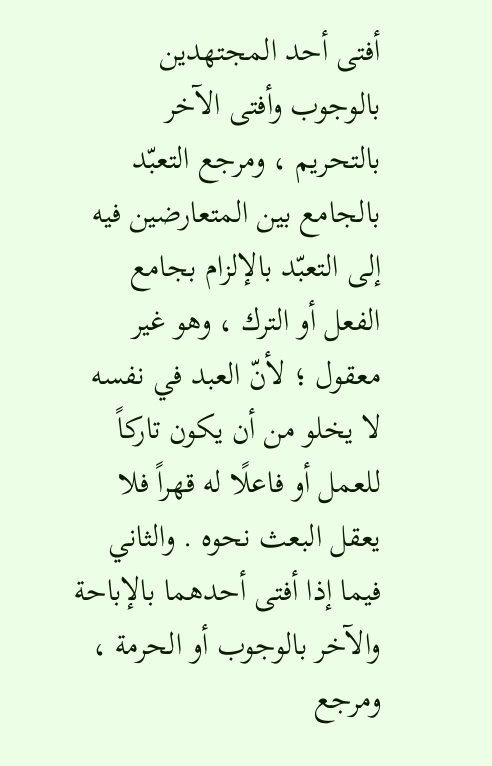أفتى أحد المجتهدين بالوجوب وأفتى الآخر بالتحريم ، ومرجع التعبّد بالجامع بين المتعارضين فيه إلى التعبّد بالإلزام بجامع الفعل أو الترك ، وهو غير معقول ؛ لأنّ العبد في نفسه لا يخلو من أن يكون تاركاً للعمل أو فاعلًا له قهراً فلا يعقل البعث نحوه . والثاني فيما إذا أفتى أحدهما بالإباحة والآخر بالوجوب أو الحرمة ، ومرجع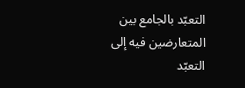التعبّد بالجامع بين المتعارضين فيه إلى التعبّد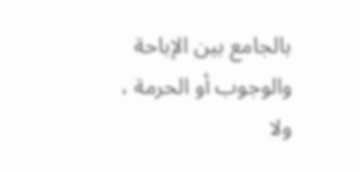بالجامع بين الإباحة والوجوب أو الحرمة ، ولا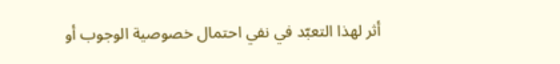أثر لهذا التعبّد في نفي احتمال خصوصية الوجوب أو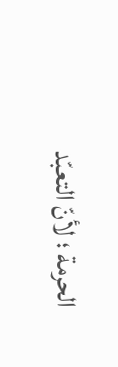الحرمة ؛ لأنّ التعبّد